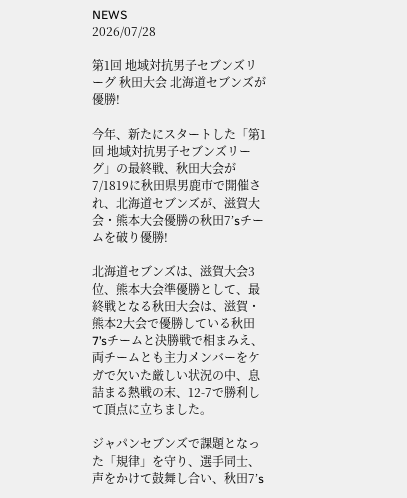NEWS
2026/07/28

第1回 地域対抗男子セブンズリーグ 秋田大会 北海道セブンズが優勝!

今年、新たにスタートした「第1回 地域対抗男子セブンズリーグ」の最終戦、秋田大会が7/1819に秋田県男鹿市で開催され、北海道セブンズが、滋賀大会・熊本大会優勝の秋田7’sチームを破り優勝!

北海道セブンズは、滋賀大会3位、熊本大会準優勝として、最終戦となる秋田大会は、滋賀・熊本2大会で優勝している秋田7’sチームと決勝戦で相まみえ、両チームとも主力メンバーをケガで欠いた厳しい状況の中、息詰まる熱戦の末、12-7で勝利して頂点に立ちました。

ジャパンセブンズで課題となった「規律」を守り、選手同士、声をかけて鼓舞し合い、秋田7’s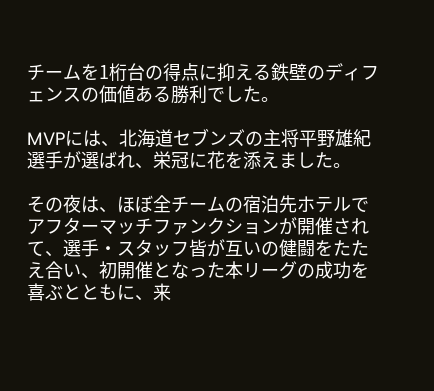チームを1桁台の得点に抑える鉄壁のディフェンスの価値ある勝利でした。

MVPには、北海道セブンズの主将平野雄紀選手が選ばれ、栄冠に花を添えました。

その夜は、ほぼ全チームの宿泊先ホテルでアフターマッチファンクションが開催されて、選手・スタッフ皆が互いの健闘をたたえ合い、初開催となった本リーグの成功を喜ぶとともに、来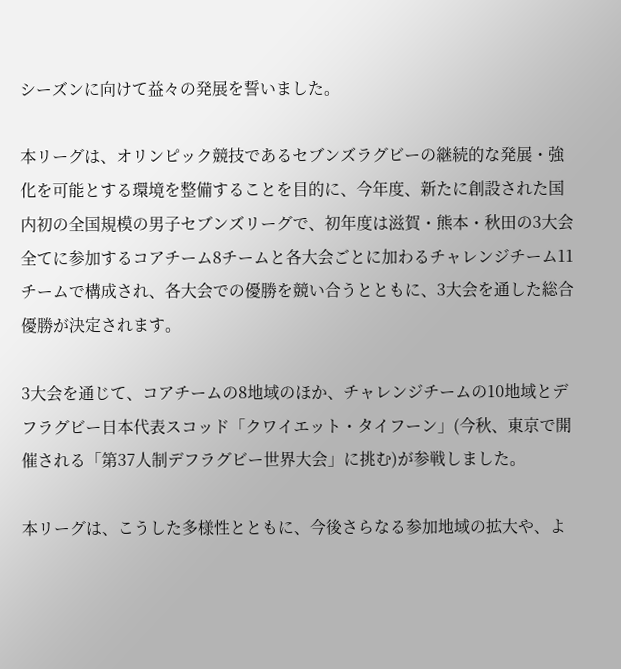シーズンに向けて益々の発展を誓いました。

本リーグは、オリンピック競技であるセブンズラグビーの継続的な発展・強化を可能とする環境を整備することを目的に、今年度、新たに創設された国内初の全国規模の男子セブンズリーグで、初年度は滋賀・熊本・秋田の3大会全てに参加するコアチーム8チームと各大会ごとに加わるチャレンジチーム11チームで構成され、各大会での優勝を競い合うとともに、3大会を通した総合優勝が決定されます。

3大会を通じて、コアチームの8地域のほか、チャレンジチームの10地域とデフラグビー日本代表スコッド「クワイエット・タイフーン」(今秋、東京で開催される「第37人制デフラグビー世界大会」に挑む)が参戦しました。

本リーグは、こうした多様性とともに、今後さらなる参加地域の拡大や、よ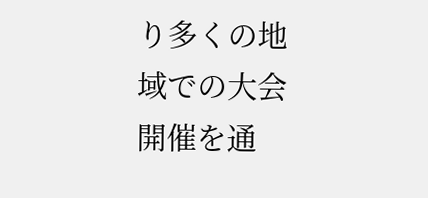り多くの地域での大会開催を通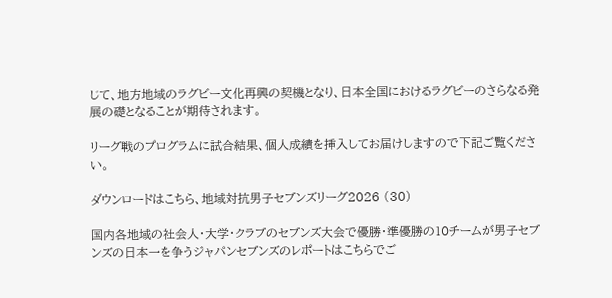じて、地方地域のラグビー文化再興の契機となり、日本全国におけるラグビーのさらなる発展の礎となることが期待されます。

リーグ戦のプログラムに試合結果、個人成績を挿入してお届けしますので下記ご覧ください。

ダウンロードはこちら、地域対抗男子セブンズリーグ2026 (30)

国内各地域の社会人・大学・クラブのセブンズ大会で優勝・準優勝の10チームが男子セブンズの日本一を争うジャパンセブンズのレポートはこちらでご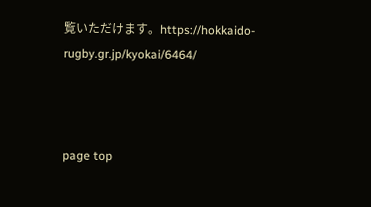覧いただけます。https://hokkaido-rugby.gr.jp/kyokai/6464/



page top